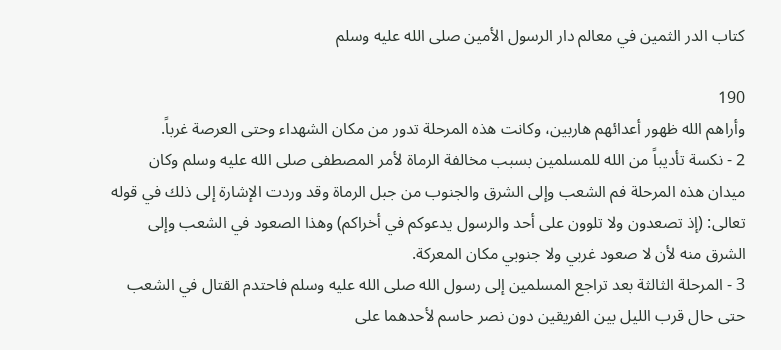كتاب الدر الثمين في معالم دار الرسول الأمين صلى الله عليه وسلم

190
وأراهم الله ظهور أعدائهم هاربين، وكانت هذه المرحلة تدور من مكان الشهداء وحتى العرصة غرباً.
2 - نكسة تأديباً من الله للمسلمين بسبب مخالفة الرماة لأمر المصطفى صلى الله عليه وسلم وكان ميدان هذه المرحلة فم الشعب وإلى الشرق والجنوب من جبل الرماة وقد وردت الإشارة إلى ذلك في قوله تعالى: (إذ تصعدون ولا تلوون على أحد والرسول يدعوكم في أخراكم) وهذا الصعود في الشعب وإلى الشرق منه لأن لا صعود غربي ولا جنوبي مكان المعركة.
3 - المرحلة الثالثة بعد تراجع المسلمين إلى رسول الله صلى الله عليه وسلم فاحتدم القتال في الشعب حتى حال قرب الليل بين الفريقين دون نصر حاسم لأحدهما على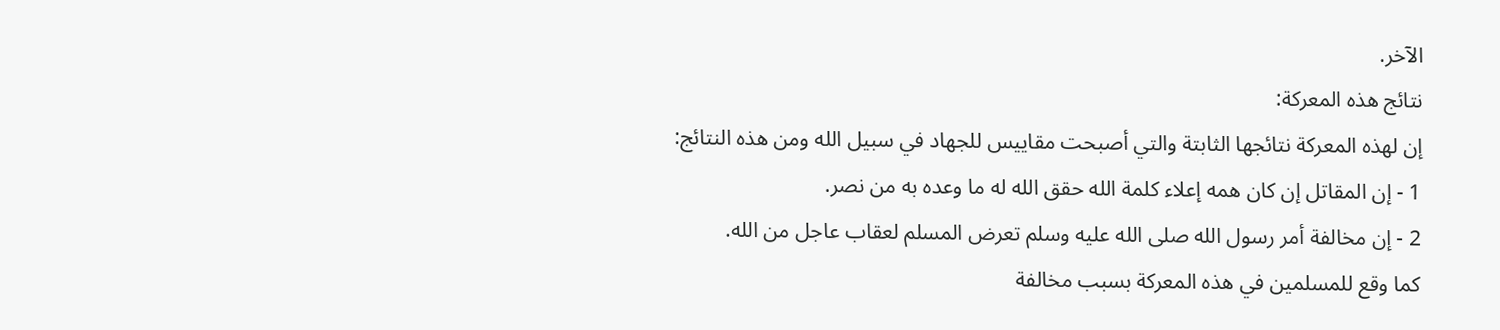الآخر.
نتائج هذه المعركة:
إن لهذه المعركة نتائجها الثابتة والتي أصبحت مقاييس للجهاد في سبيل الله ومن هذه النتائج:
1 - إن المقاتل إن كان همه إعلاء كلمة الله حقق الله له ما وعده به من نصر.
2 - إن مخالفة أمر رسول الله صلى الله عليه وسلم تعرض المسلم لعقاب عاجل من الله.
كما وقع للمسلمين في هذه المعركة بسبب مخالفة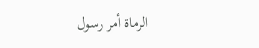الرماة أمر رسول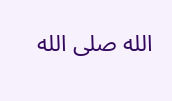الله صلى الله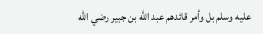عليه وسلم بل وأمر قائدهم عبد الله بن جبير رضي الله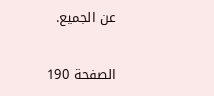عن الجميع.

الصفحة 190